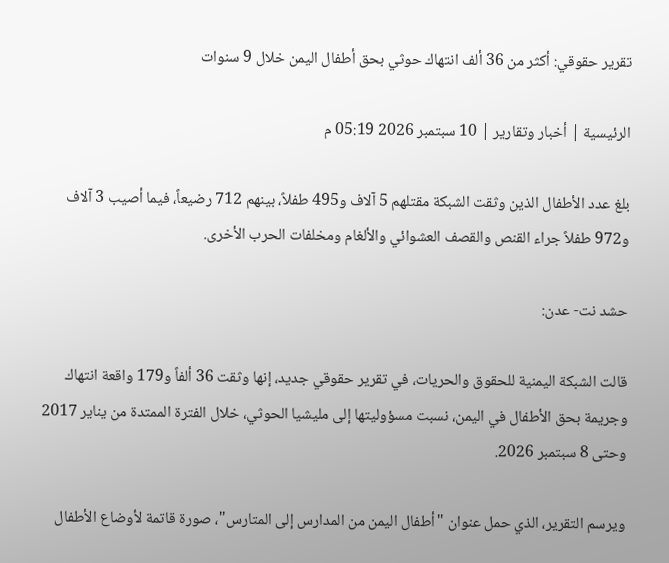تقرير حقوقي: أكثر من 36 ألف انتهاك حوثي بحق أطفال اليمن خلال 9 سنوات

الرئيسية | أخبار وتقارير | 10 سبتمبر 2026 05:19 م

بلغ عدد الأطفال الذين وثقت الشبكة مقتلهم 5 آلاف و495 طفلاً، بينهم 712 رضيعاً، فيما أصيب 3 آلاف و972 طفلاً جراء القنص والقصف العشوائي والألغام ومخلفات الحرب الأخرى.

حشد نت- عدن:

قالت الشبكة اليمنية للحقوق والحريات، في تقرير حقوقي جديد، إنها وثقت 36 ألفاً و179 واقعة انتهاك وجريمة بحق الأطفال في اليمن، نسبت مسؤوليتها إلى مليشيا الحوثي، خلال الفترة الممتدة من يناير 2017 وحتى 8 سبتمبر 2026.

ويرسم التقرير، الذي حمل عنوان "أطفال اليمن من المدارس إلى المتارس"، صورة قاتمة لأوضاع الأطفال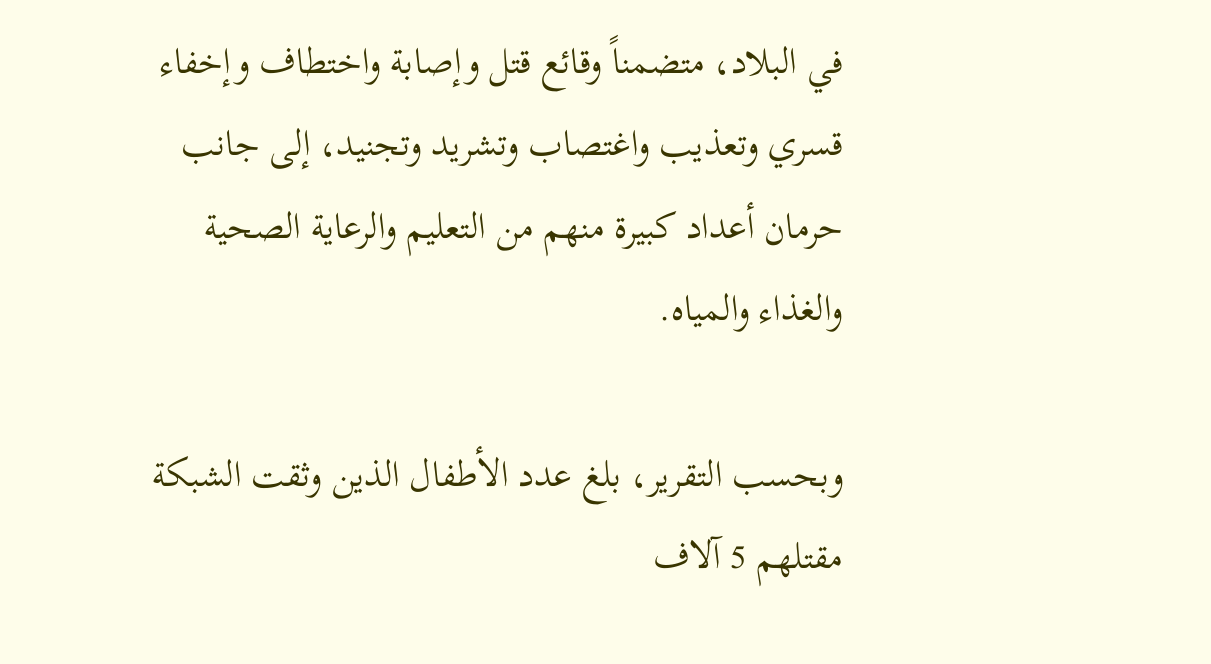في البلاد، متضمناً وقائع قتل وإصابة واختطاف وإخفاء قسري وتعذيب واغتصاب وتشريد وتجنيد، إلى جانب حرمان أعداد كبيرة منهم من التعليم والرعاية الصحية والغذاء والمياه.

وبحسب التقرير، بلغ عدد الأطفال الذين وثقت الشبكة مقتلهم 5 آلاف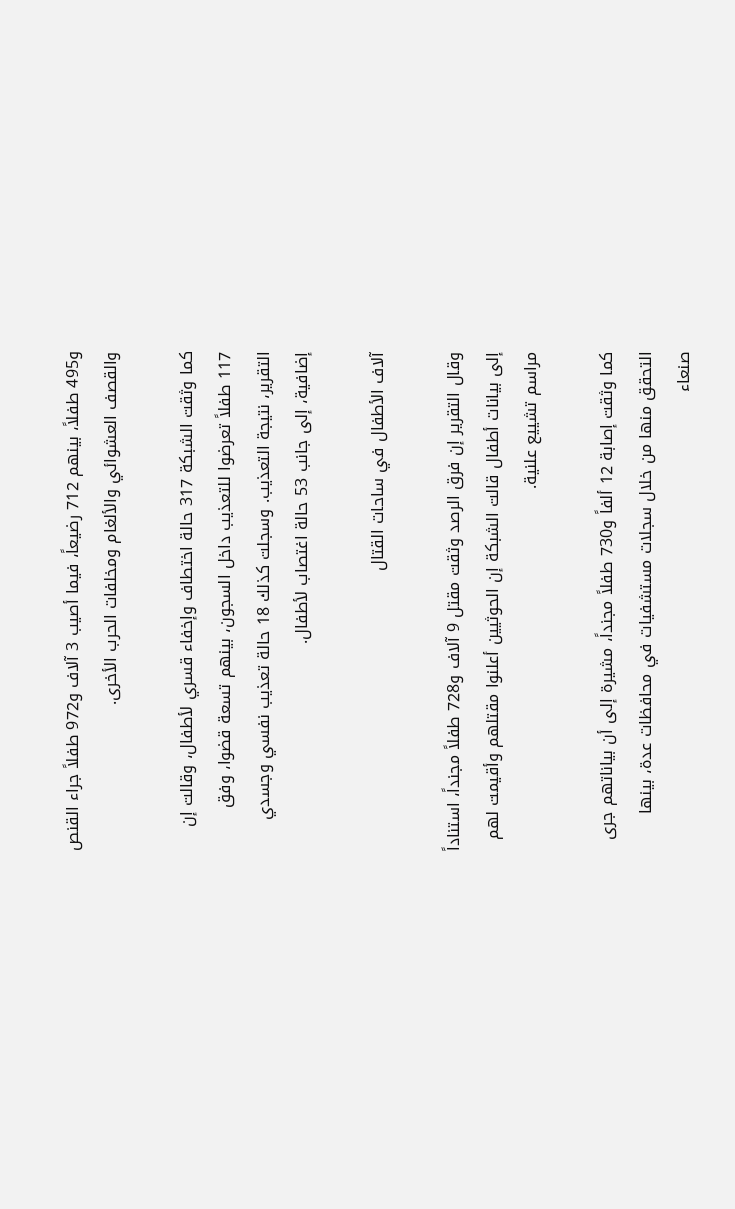و495 طفلاً، بينهم 712 رضيعاً، فيما أصيب 3 آلاف و972 طفلاً جراء القنص والقصف العشوائي والألغام ومخلفات الحرب الأخرى.

كما وثقت الشبكة 317 حالة اختطاف وإخفاء قسري لأطفال، وقالت إن 117 طفلاً تعرضوا للتعذيب داخل السجون، بينهم تسعة قضوا، وفق التقرير، نتيجة التعذيب. وسجلت كذلك 18 حالة تعذيب نفسي وجسدي إضافية، إلى جانب 53 حالة اغتصاب لأطفال.

آلاف الأطفال في ساحات القتال

وقال التقرير إن فرق الرصد وثقت مقتل 9 آلاف و728 طفلاً مجنداً، استناداً إلى بيانات أطفال قالت الشبكة إن الحوثيين أعلنوا مقتلهم وأقيمت لهم مراسم تشييع علنية.

كما وثقت إصابة 12 ألفاً و730 طفلاً مجنداً، مشيرة إلى أن بياناتهم جرى التحقق منها من خلال سجلات مستشفيات في محافظات عدة، بينها صنعاء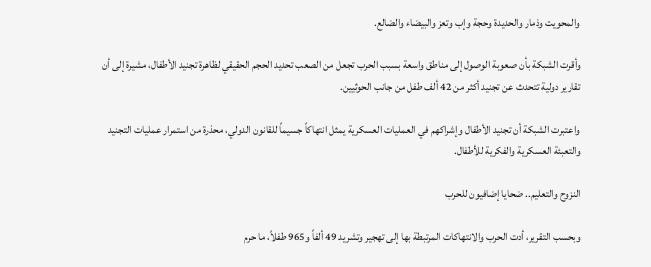والمحويت وذمار والحديدة وحجة وإب وتعز والبيضاء والضالع.

وأقرت الشبكة بأن صعوبة الوصول إلى مناطق واسعة بسبب الحرب تجعل من الصعب تحديد الحجم الحقيقي لظاهرة تجنيد الأطفال، مشيرة إلى أن تقارير دولية تتحدث عن تجنيد أكثر من 42 ألف طفل من جانب الحوثيين.

واعتبرت الشبكة أن تجنيد الأطفال وإشراكهم في العمليات العسكرية يمثل انتهاكاً جسيماً للقانون الدولي، محذرة من استمرار عمليات التجنيد والتعبئة العسكرية والفكرية للأطفال.

النزوح والتعليم.. ضحايا إضافيون للحرب

وبحسب التقرير، أدت الحرب والانتهاكات المرتبطة بها إلى تهجير وتشريد 49 ألفاً و965 طفلاً، ما حرم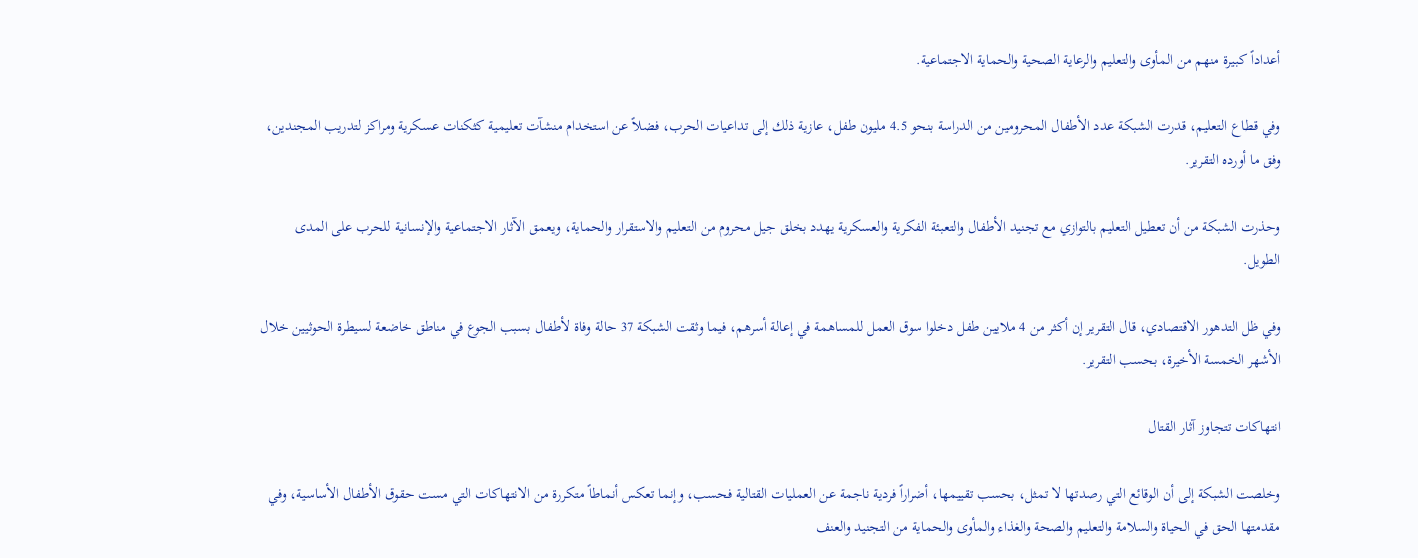أعداداً كبيرة منهم من المأوى والتعليم والرعاية الصحية والحماية الاجتماعية.

وفي قطاع التعليم، قدرت الشبكة عدد الأطفال المحرومين من الدراسة بنحو 4.5 مليون طفل، عازية ذلك إلى تداعيات الحرب، فضلاً عن استخدام منشآت تعليمية كثكنات عسكرية ومراكز لتدريب المجندين، وفق ما أورده التقرير.

وحذرت الشبكة من أن تعطيل التعليم بالتوازي مع تجنيد الأطفال والتعبئة الفكرية والعسكرية يهدد بخلق جيل محروم من التعليم والاستقرار والحماية، ويعمق الآثار الاجتماعية والإنسانية للحرب على المدى الطويل.

وفي ظل التدهور الاقتصادي، قال التقرير إن أكثر من 4 ملايين طفل دخلوا سوق العمل للمساهمة في إعالة أسرهم، فيما وثقت الشبكة 37 حالة وفاة لأطفال بسبب الجوع في مناطق خاضعة لسيطرة الحوثيين خلال الأشهر الخمسة الأخيرة، بحسب التقرير.

انتهاكات تتجاوز آثار القتال

وخلصت الشبكة إلى أن الوقائع التي رصدتها لا تمثل، بحسب تقييمها، أضراراً فردية ناجمة عن العمليات القتالية فحسب، وإنما تعكس أنماطاً متكررة من الانتهاكات التي مست حقوق الأطفال الأساسية، وفي مقدمتها الحق في الحياة والسلامة والتعليم والصحة والغذاء والمأوى والحماية من التجنيد والعنف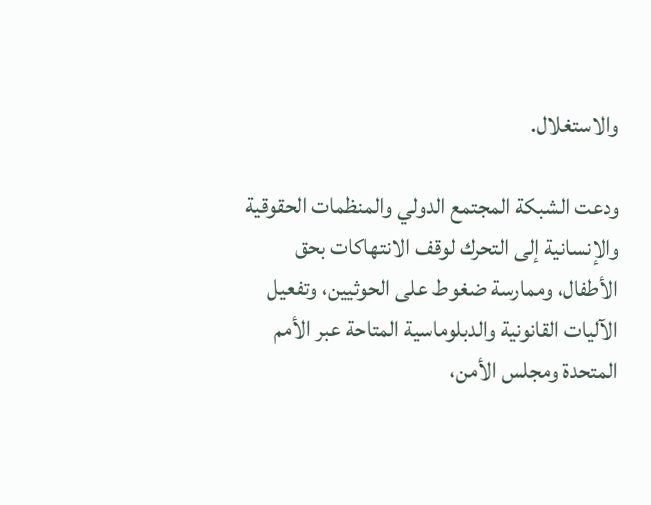والاستغلال.

ودعت الشبكة المجتمع الدولي والمنظمات الحقوقية والإنسانية إلى التحرك لوقف الانتهاكات بحق الأطفال، وممارسة ضغوط على الحوثيين، وتفعيل الآليات القانونية والدبلوماسية المتاحة عبر الأمم المتحدة ومجلس الأمن،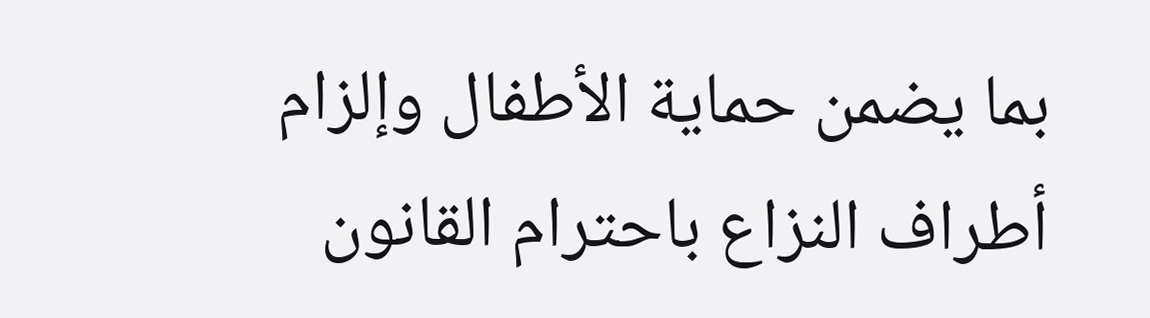بما يضمن حماية الأطفال وإلزام أطراف النزاع باحترام القانون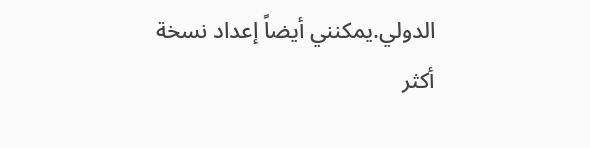الدولي.يمكنني أيضاً إعداد نسخة أكثر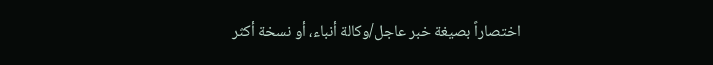اختصاراً بصيغة خبر عاجل/وكالة أنباء، أو نسخة أكثر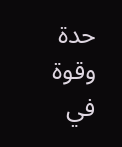حدة وقوة في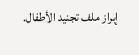إبراز ملف تجنيد الأطفال.